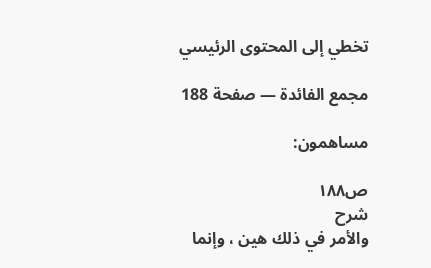تخطي إلى المحتوى الرئيسي

مجمع الفائدة — صفحة 188

مساهمون:

ص١٨٨
شرح
والأمر في ذلك هين ، وإنما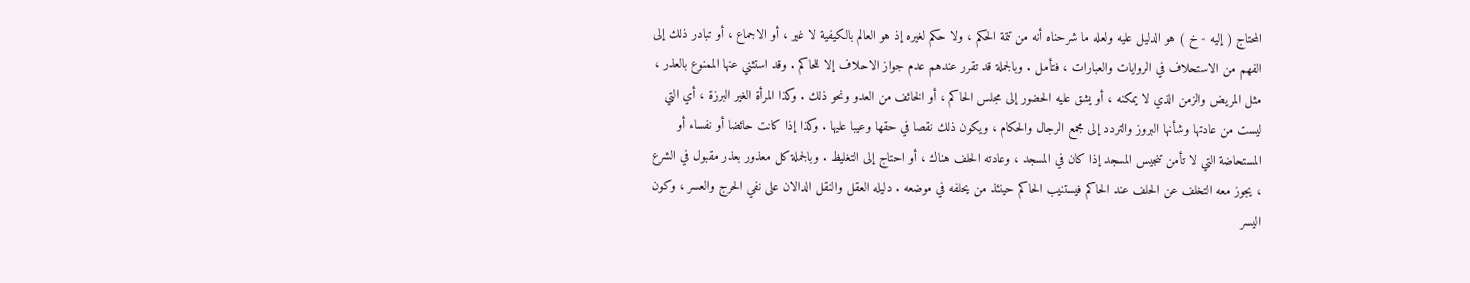المحتاج ( إليه - خ ) هو الدليل عليه ولعله ما شرحناه أنه من تتمة الحكم ، ولا حكم لغيره إذ هو العالم بالكيفية لا غير ، أو الاجماع ، أو تبادر ذلك إلى الفهم من الاستحلاف في الروايات والعبارات ، فتأمل . وبالجملة قد تقرر عندهم عدم جواز الاحلاف إلا للحاكم . وقد استثني عنها الممنوع بالعذر ، مثل المريض والزمن الذي لا يمكنه ، أو يشق عليه الحضور إلى مجلس الحاكم ، أو الخائف من العدو ونحو ذلك . وكذا المرأة الغير البرزة ، أي التي ليست من عادتها وشأنها البروز والتردد إلى مجمع الرجال والحكام ، ويكون ذلك نقصا في حقها وعيبا عليها . وكذا إذا كانت حائضا أو نفساء أو المستحاضة التي لا تأمن تنجيس المسجد إذا كان في المسجد ، وعادته الحلف هناك ، أو احتاج إلى التغليظ . وبالجملة كل معذور بعذر مقبول في الشرع ، يجوز معه التخلف عن الحلف عند الحاكم فيستنيب الحاكم حينئذ من يحلفه في موضعه . دليله العقل والنقل الدالان على نفي الحرج والعسر ، وكون اليسر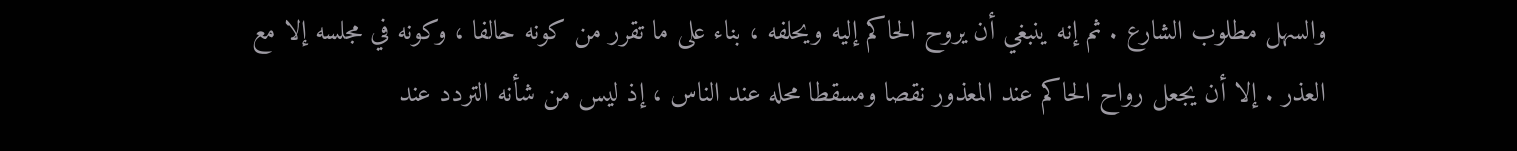والسهل مطلوب الشارع . ثم إنه ينبغي أن يروح الحاكم إليه ويحلفه ، بناء على ما تقرر من كونه حالفا ، وكونه في مجلسه إلا مع العذر . إلا أن يجعل رواح الحاكم عند المعذور نقصا ومسقطا محله عند الناس ، إذ ليس من شأنه التردد عند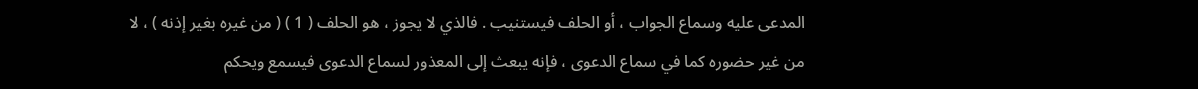المدعى عليه وسماع الجواب ، أو الحلف فيستنيب . فالذي لا يجوز ، هو الحلف ( 1 ) ( من غيره بغير إذنه ) ، لا من غير حضوره كما في سماع الدعوى ، فإنه يبعث إلى المعذور لسماع الدعوى فيسمع ويحكم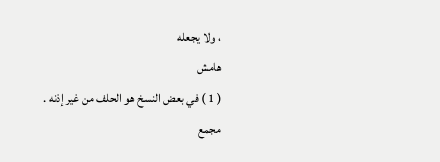، ولا يجعله
هامش
( 1 ) في بعض النسخ هو الحلف من غير إذنه .
مجمع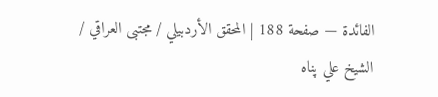الفائدة — صفحة 188 | المحقق الأردبيلي / مجتبى العراقي / الشيخ علي پناه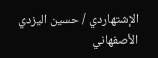الإشتهاردي / حسين اليزدي الأصفهاني